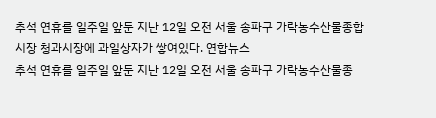추석 연휴를 일주일 앞둔 지난 12일 오전 서울 송파구 가락농수산물종합시장 청과시장에 과일상자가 쌓여있다. 연합뉴스
추석 연휴를 일주일 앞둔 지난 12일 오전 서울 송파구 가락농수산물종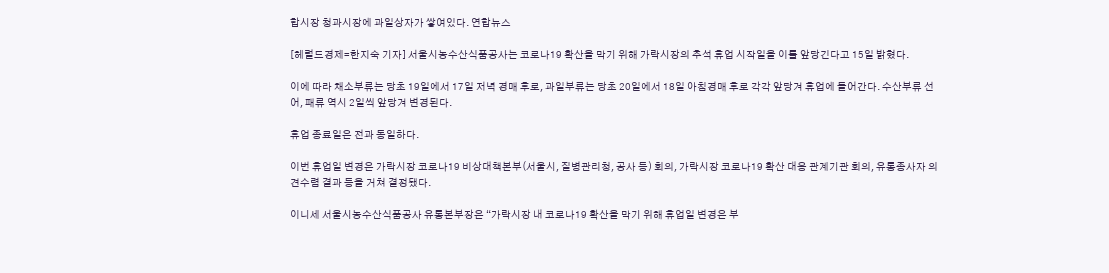합시장 청과시장에 과일상자가 쌓여있다. 연합뉴스

[헤럴드경제=한지숙 기자] 서울시농수산식품공사는 코로나19 확산을 막기 위해 가락시장의 추석 휴업 시작일을 이틀 앞당긴다고 15일 밝혔다.

이에 따라 채소부류는 당초 19일에서 17일 저녁 경매 후로, 과일부류는 당초 20일에서 18일 아침경매 후로 각각 앞당겨 휴업에 들어간다. 수산부류 선어, 패류 역시 2일씩 앞당겨 변경된다.

휴업 종료일은 전과 동일하다.

이번 휴업일 변경은 가락시장 코로나19 비상대책본부(서울시, 질병관리청, 공사 등) 회의, 가락시장 코로나19 확산 대응 관계기관 회의, 유통종사자 의견수렴 결과 등을 거쳐 결정됐다.

이니세 서울시농수산식품공사 유통본부장은 “가락시장 내 코로나19 확산을 막기 위해 휴업일 변경은 부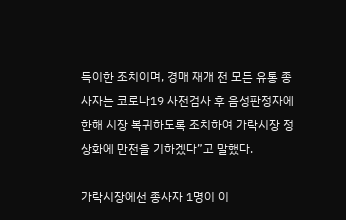득이한 조치이며, 경매 재개 전 모든 유통 종사자는 코로나19 사전검사 후 음성판정자에 한해 시장 복귀하도록 조치하여 가락시장 정상화에 만전을 기하겠다”고 말했다.

가락시장에선 종사자 1명이 이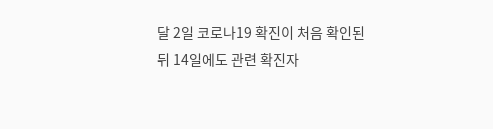달 2일 코로나19 확진이 처음 확인된 뒤 14일에도 관련 확진자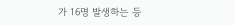가 16명 발생하는 등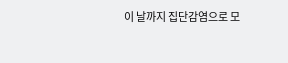이 날까지 집단감염으로 모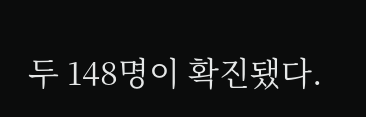두 148명이 확진됐다.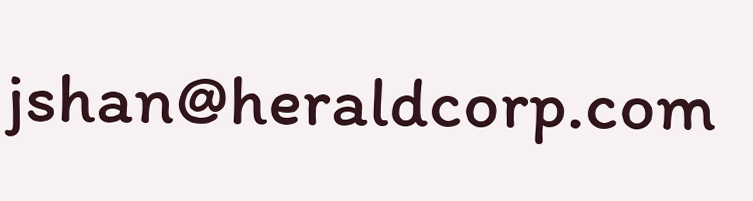jshan@heraldcorp.com